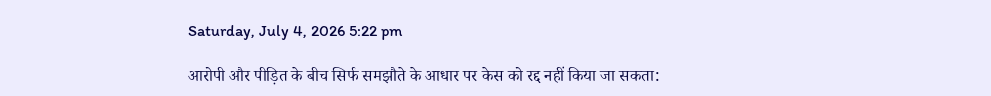Saturday, July 4, 2026 5:22 pm

आरोपी और पीड़ित के बीच सिर्फ समझौते के आधार पर केस को रद्द नहीं किया जा सकता: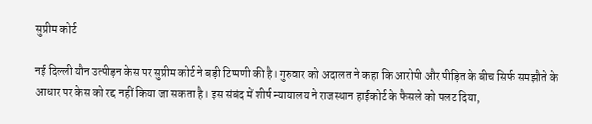सुप्रीम कोर्ट

नई दिल्ली यौन उत्पीड़न केस पर सुप्रीम कोर्ट ने बड़ी टिप्पणी की है। गुरुवार को अदालत ने कहा कि आरोपी और पीड़ित के बीच सिर्फ समझौते के आधार पर केस को रद्द नहीं किया जा सकता है। इस संबंद में शीर्ष न्यायालय ने राजस्थान हाईकोर्ट के फैसले को पलट दिया,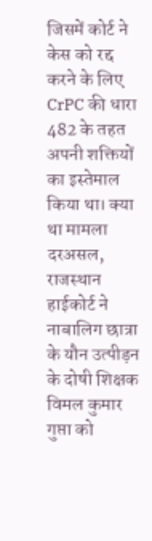जिसमें कोर्ट ने केस को रद्द करने के लिए CrPC की धारा 482 के तहत अपनी शक्तियों का इस्तेमाल किया था। क्या था मामला दरअसल, राजस्थान हाईकोर्ट ने नाबालिग छात्रा के यौन उत्पीड़न के दोषी शिक्षक विमल कुमार गुप्ता को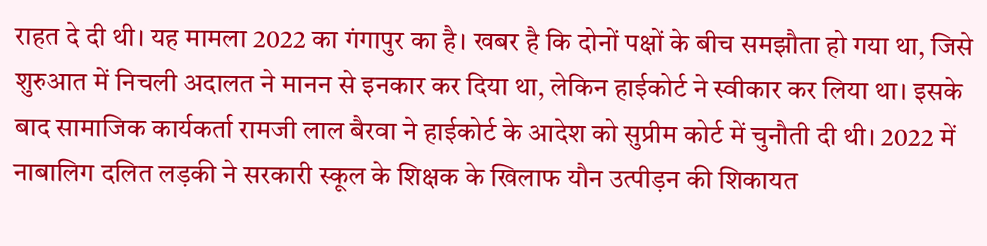राहत दे दी थी। यह मामला 2022 का गंगापुर का है। खबर है कि दोनों पक्षों के बीच समझौता हो गया था, जिसे शुरुआत में निचली अदालत ने मानन से इनकार कर दिया था, लेकिन हाईकोर्ट ने स्वीकार कर लिया था। इसके बाद सामाजिक कार्यकर्ता रामजी लाल बैरवा ने हाईकोर्ट के आदेश को सुप्रीम कोर्ट में चुनौती दी थी। 2022 में नाबालिग दलित लड़की ने सरकारी स्कूल के शिक्षक के खिलाफ यौन उत्पीड़न की शिकायत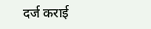दर्ज कराई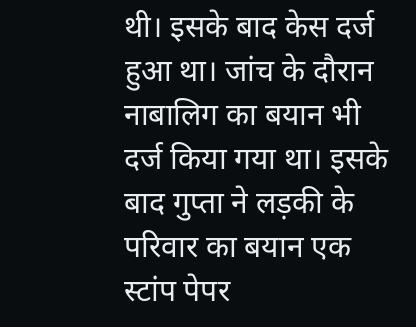थी। इसके बाद केस दर्ज हुआ था। जांच के दौरान नाबालिग का बयान भी दर्ज किया गया था। इसके बाद गुप्ता ने लड़की के परिवार का बयान एक स्टांप पेपर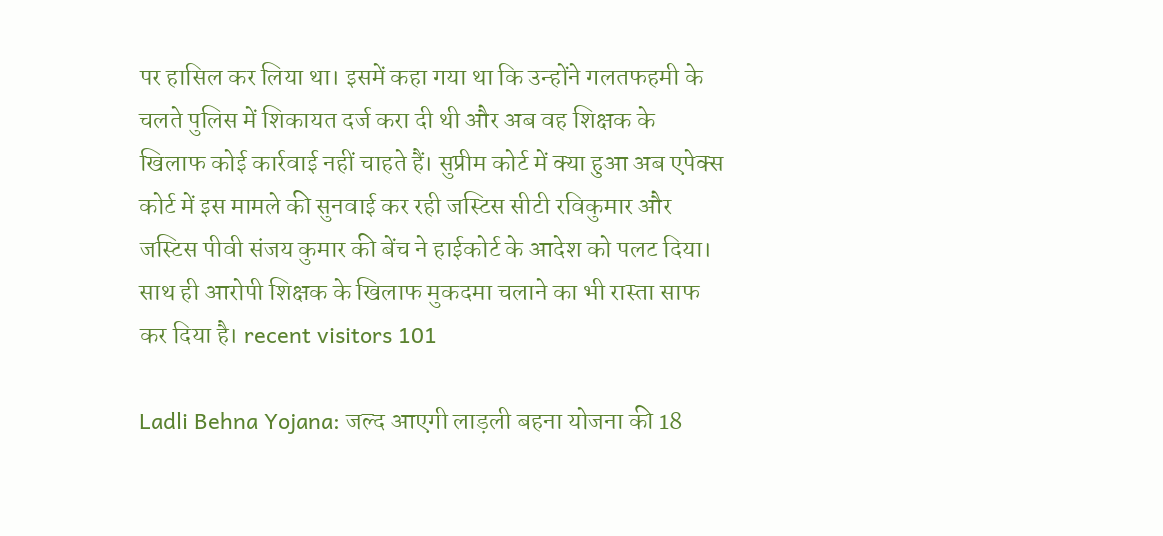पर हासिल कर लिया था। इसमें कहा गया था कि उन्होंने गलतफहमी के चलते पुलिस में शिकायत दर्ज करा दी थी और अब वह शिक्षक के खिलाफ कोई कार्रवाई नहीं चाहते हैं। सुप्रीम कोर्ट में क्या हुआ अब एपेक्स कोर्ट में इस मामले की सुनवाई कर रही जस्टिस सीटी रविकुमार और जस्टिस पीवी संजय कुमार की बेंच ने हाईकोर्ट के आदेश को पलट दिया। साथ ही आरोपी शिक्षक के खिलाफ मुकदमा चलाने का भी रास्ता साफ कर दिया है। recent visitors 101

Ladli Behna Yojana: जल्द आएगी लाड़ली बहना योजना की 18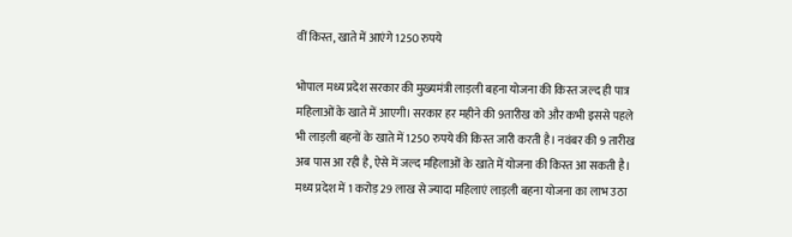वीं किस्त, खाते में आएंगे 1250 रुपये

भोपाल मध्य प्रदेश सरकार की मुख्यमंत्री लाड़ली बहना योजना की किस्त जल्द ही पात्र महिलाओं के खाते में आएगी। सरकार हर महीने की 9तारीख को और कभी इससे पहले भी लाड़ली बहनों के खाते में 1250 रुपये की किस्त जारी करती है। नवंबर की 9 तारीख अब पास आ रही है, ऐसे में जल्द महिलाओं के खाते में योजना की किस्त आ सकती है। मध्य प्रदेश में 1 करोड़ 29 लाख से ज्यादा महिलाएं लाड़ली बहना योजना का लाभ उठा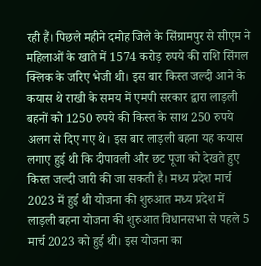रही हैं। पिछले महीने दमोह जिले के सिंग्रामपुर से सीएम ने महिलाओं के खाते में 1574 करोड़ रुपये की राशि सिंगल क्लिक के जरिए भेजी थी। इस बार किस्त जल्दी आने के कयास थे राखी के समय में एमपी सरकार द्वारा लाड़ली बहनों को 1250 रुपये की किस्त के साथ 250 रुपये अलग से दिए गए थे। इस बार लाड़ली बहना यह कयास लगाए हुई थी कि दीपावली और छट पूजा को देखते हुए किस्त जल्दी जारी की जा सकती है। मध्य प्रदेश मार्च 2023 में हुई थी योजना की शुरुआत मध्य प्रदेश में लाड़ली बहना योजना की शुरुआत विधानसभा से पहले 5 मार्च 2023 को हुई थी। इस योजना का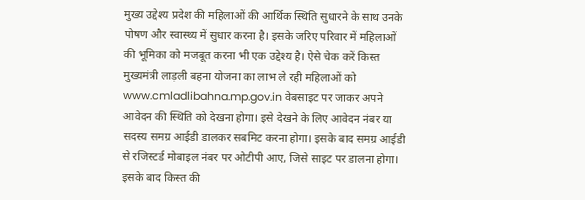मुख्य उद्देश्य प्रदेश की महिलाओं की आर्थिक स्थिति सुधारने के साथ उनके पोषण और स्वास्थ्य में सुधार करना है। इसके जरिए परिवार में महिलाओं की भूमिका को मजबूत करना भी एक उद्देश्य है। ऐसे चेक करें किस्त मुख्यमंत्री लाड़ली बहना योजना का लाभ ले रही महिलाओं को www.cmladlibahna.mp.gov.in वेबसाइट पर जाकर अपने आवेदन की स्थिति को देखना होगा। इसे देखने के लिए आवेदन नंबर या सदस्य समग्र आईडी डालकर सबमिट करना होगा। इसके बाद समग्र आईडी से रजिस्टर्ड मोबाइल नंबर पर ओटीपी आए, जिसे साइट पर डालना होगा। इसके बाद किस्त की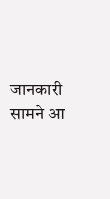जानकारी सामने आ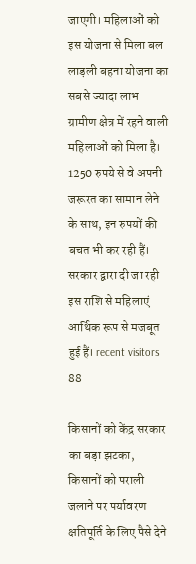जाएगी। महिलाओं को इस योजना से मिला बल लाड़ली बहना योजना का सबसे ज्यादा लाभ ग्रामीण क्षेत्र में रहने वाली महिलाओं को मिला है। 1250 रुपये से वे अपनी जरूरत का सामान लेने के साथ, इन रुपयों की बचत भी कर रही हैं। सरकार द्वारा दी जा रही इस राशि से महिलाएं आर्थिक रूप से मजबूत हुई हैं। recent visitors 88

किसानों को केंद्र सरकार का बड़ा झटका, किसानों को पराली जलाने पर पर्यावरण क्षतिपूर्ति के लिए पैसे देने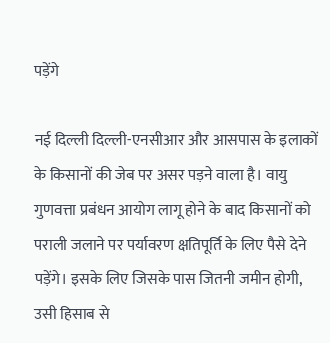पड़ेंगे

नई दिल्ली दिल्ली-एनसीआर और आसपास के इलाकों के किसानों की जेब पर असर पड़ने वाला है। वायु गुणवत्ता प्रबंधन आयोग लागू होने के बाद किसानों को पराली जलाने पर पर्यावरण क्षतिपूर्ति के लिए पैसे देने पड़ेंगे। इसके लिए जिसके पास जितनी जमीन होगी, उसी हिसाब से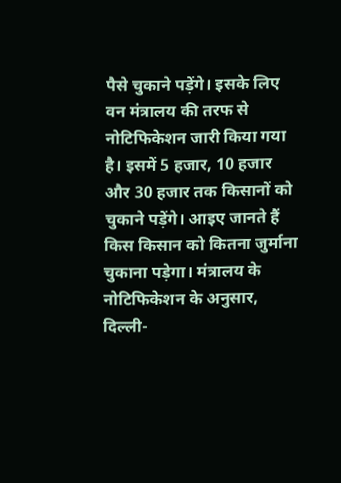पैसे चुकाने पड़ेंगे। इसके लिए वन मंत्रालय की तरफ से नोटिफिकेशन जारी किया गया है। इसमें 5 हजार, 10 हजार और 30 हजार तक किसानों को चुकाने पड़ेंगे। आइए जानते हैं किस किसान को कितना जुर्माना चुकाना पड़ेगा। मंत्रालय के नोटिफिकेशन के अनुसार, दिल्ली-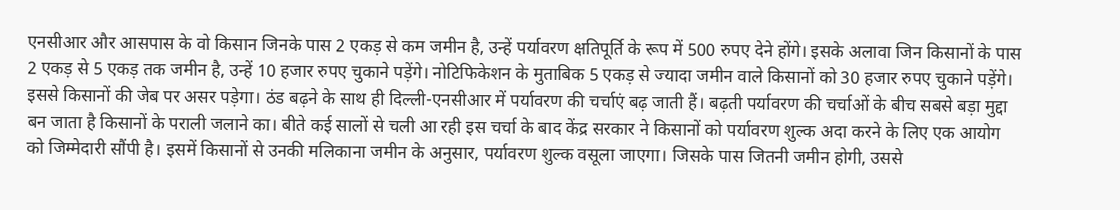एनसीआर और आसपास के वो किसान जिनके पास 2 एकड़ से कम जमीन है, उन्हें पर्यावरण क्षतिपूर्ति के रूप में 500 रुपए देने होंगे। इसके अलावा जिन किसानों के पास 2 एकड़ से 5 एकड़ तक जमीन है, उन्हें 10 हजार रुपए चुकाने पड़ेंगे। नोटिफिकेशन के मुताबिक 5 एकड़ से ज्यादा जमीन वाले किसानों को 30 हजार रुपए चुकाने पड़ेंगे। इससे किसानों की जेब पर असर पड़ेगा। ठंड बढ़ने के साथ ही दिल्ली-एनसीआर में पर्यावरण की चर्चाएं बढ़ जाती हैं। बढ़ती पर्यावरण की चर्चाओं के बीच सबसे बड़ा मुद्दा बन जाता है किसानों के पराली जलाने का। बीते कई सालों से चली आ रही इस चर्चा के बाद केंद्र सरकार ने किसानों को पर्यावरण शुल्क अदा करने के लिए एक आयोग को जिम्मेदारी सौंपी है। इसमें किसानों से उनकी मलिकाना जमीन के अनुसार, पर्यावरण शुल्क वसूला जाएगा। जिसके पास जितनी जमीन होगी, उससे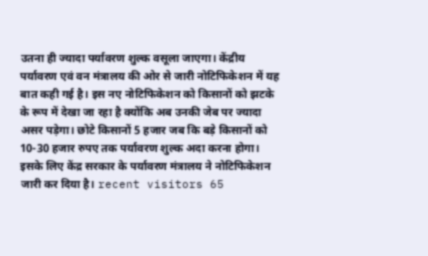उतना ही ज्यादा पर्यावरण शुल्क वसूला जाएगा। केंद्रीय पर्यावरण एवं वन मंत्रालय की ओर से जारी नोटिफिकेशन में यह बात कही गई है। इस नए नोटिफिकेशन को किसानों को झटके के रूप में देखा जा रहा है क्योंकि अब उनकी जेब पर ज्यादा असर पड़ेगा। छोटे किसानों 5 हजार जब कि बड़े किसानों को 10-30 हजार रुपए तक पर्यावरण शुल्क अदा करना होगा। इसके लिए केंद्र सरकार के पर्यावरण मंत्रालय ने नोटिफिकेशन जारी कर दिया है। recent visitors 65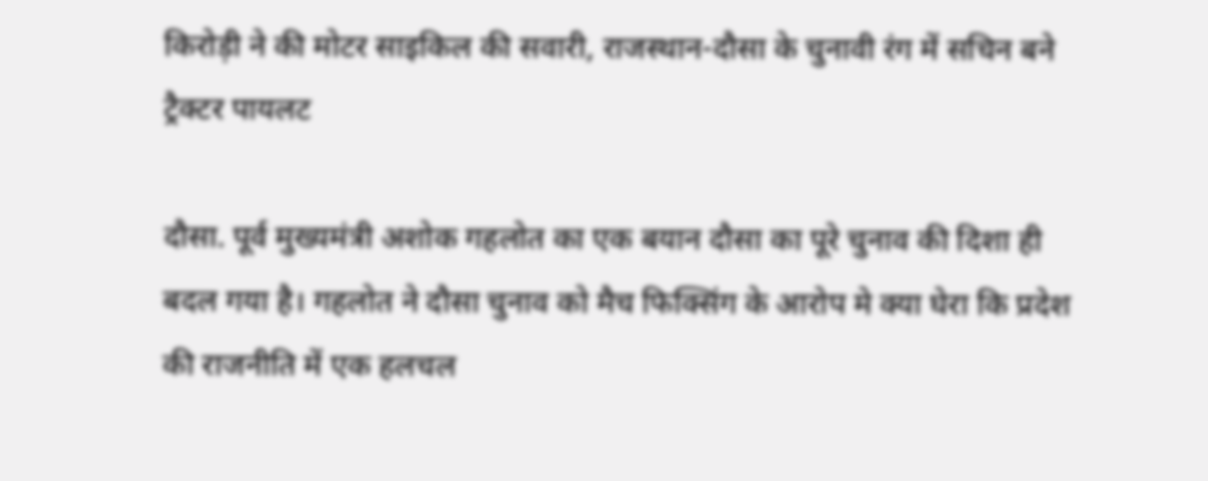किरोड़ी ने की मोटर साइकिल की सवारी, राजस्थान-दौसा के चुनावी रंग में सचिन बने ट्रैक्टर पायलट

दौसा. पूर्व मुख्यमंत्री अशोक गहलोत का एक बयान दौसा का पूरे चुनाव की दिशा ही बदल गया है। गहलोत ने दौसा चुनाव को मैच फिक्सिंग के आरोप मे क्या घेरा कि प्रदेश की राजनीति में एक हलचल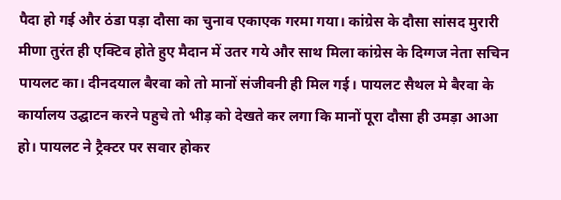पैदा हो गई और ठंडा पड़ा दौसा का चुनाव एकाएक गरमा गया। कांग्रेस के दौसा सांसद मुरारी मीणा तुरंत ही एक्टिव होते हुए मैदान में उतर गये और साथ मिला कांग्रेस के दिग्गज नेता सचिन पायलट का। दीनदयाल बैरवा को तो मानों संजीवनी ही मिल गई। पायलट सैथल मे बैरवा के कार्यालय उद्घाटन करने पहुचे तो भीड़ को देखते कर लगा कि मानों पूरा दौसा ही उमड़ा आआ हो। पायलट ने ट्रैक्टर पर सवार होकर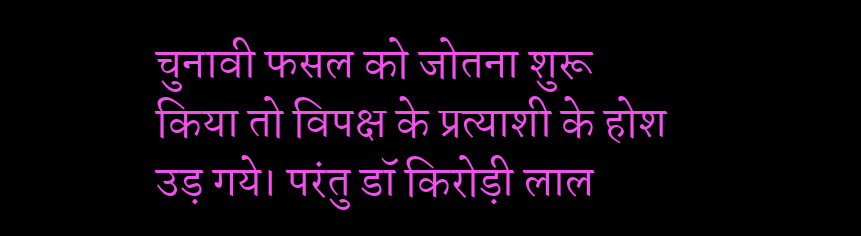चुनावी फसल को जोतना शुरू किया तो विपक्ष के प्रत्याशी के होश उड़ गये। परंतु डॉ किरोड़ी लाल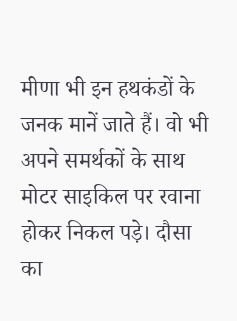मीणा भी इन हथकंडों के जनक मानें जाते हैं। वो भी अपने समर्थकों के साथ मोटर साइकिल पर रवाना होकर निकल पड़े। दौसा का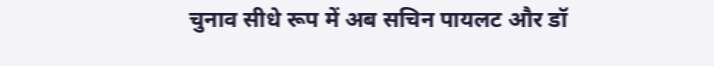चुनाव सीधे रूप में अब सचिन पायलट और डॉ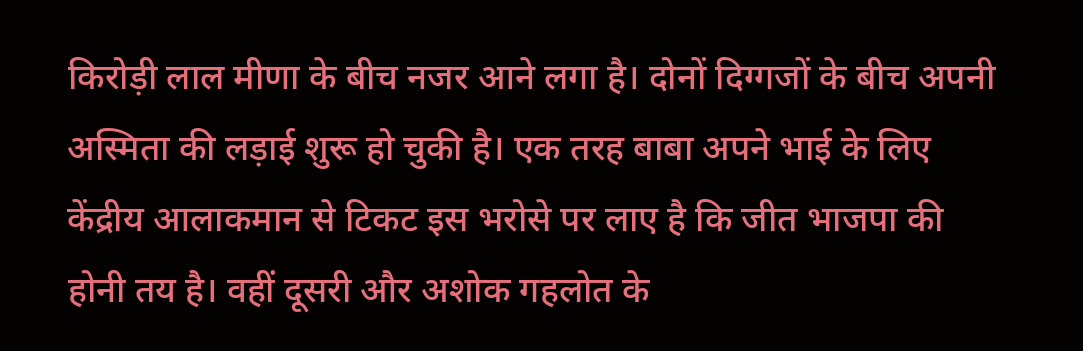किरोड़ी लाल मीणा के बीच नजर आने लगा है। दोनों दिग्गजों के बीच अपनी अस्मिता की लड़ाई शुरू हो चुकी है। एक तरह बाबा अपने भाई के लिए केंद्रीय आलाकमान से टिकट इस भरोसे पर लाए है कि जीत भाजपा की होनी तय है। वहीं दूसरी और अशोक गहलोत के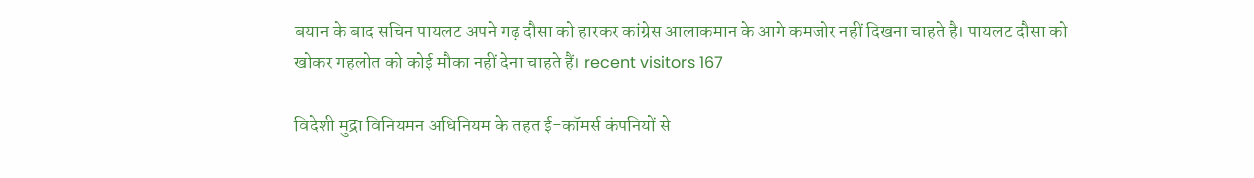बयान के बाद सचिन पायलट अपने गढ़ दौसा को हारकर कांग्रेस आलाकमान के आगे कमजोर नहीं दिखना चाहते है। पायलट दौसा को खोकर गहलोत को कोई मौका नहीं देना चाहते हैं। recent visitors 167

विदेशी मुद्रा विनियमन अधिनियम के तहत ई-कॉमर्स कंपनियों से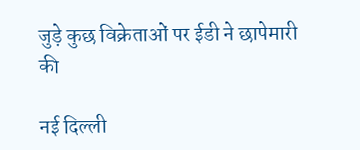जुड़े कुछ विक्रेताओं पर ईडी ने छापेमारी की

नई दिल्ली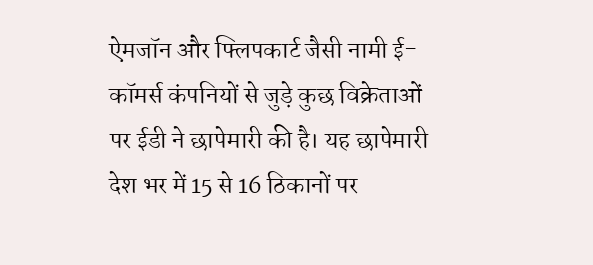ऐमजॉन और फ्लिपकार्ट जैसी नामी ई-कॉमर्स कंपनियों से जुड़े कुछ विक्रेताओं पर ईडी ने छापेमारी की है। यह छापेमारी देश भर में 15 से 16 ठिकानों पर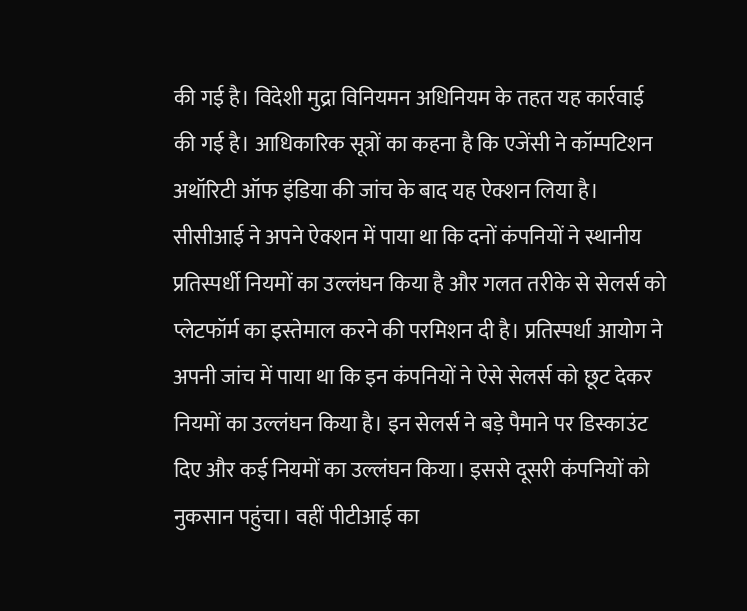की गई है। विदेशी मुद्रा विनियमन अधिनियम के तहत यह कार्रवाई की गई है। आधिकारिक सूत्रों का कहना है कि एजेंसी ने कॉम्पटिशन अथॉरिटी ऑफ इंडिया की जांच के बाद यह ऐक्शन लिया है। सीसीआई ने अपने ऐक्शन में पाया था कि दनों कंपनियों ने स्थानीय प्रतिस्पर्धी नियमों का उल्लंघन किया है और गलत तरीके से सेलर्स को प्लेटफॉर्म का इस्तेमाल करने की परमिशन दी है। प्रतिस्पर्धा आयोग ने अपनी जांच में पाया था कि इन कंपनियों ने ऐसे सेलर्स को छूट देकर नियमों का उल्लंघन किया है। इन सेलर्स ने बड़े पैमाने पर डिस्काउंट दिए और कई नियमों का उल्लंघन किया। इससे दूसरी कंपनियों को नुकसान पहुंचा। वहीं पीटीआई का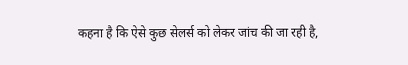कहना है कि ऐसे कुछ सेलर्स को लेकर जांच की जा रही है,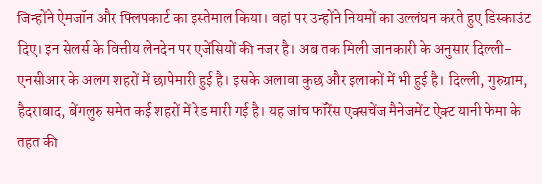जिन्होंने ऐमजॉन और फ्लिपकार्ट का इस्तेमाल किया। वहां पर उन्होंने नियमों का उल्लंघन करते हुए डिस्काउंट दिए। इन सेलर्स के वित्तीय लेनदेन पर एजेंसियों की नजर है। अब तक मिली जानकारी के अनुसार दिल्ली-एनसीआर के अलग शहरों में छापेमारी हुई है। इसके अलावा कुछ और इलाकों में भी हुई है। दिल्ली, गुरुग्राम, हैदराबाद, बेंगलुरु समेत कई शहरों में रेड मारी गई है। यह जांच फॉरेंस एक्सचेंज मैनेजमेंट ऐक्ट यानी फेमा के तहत की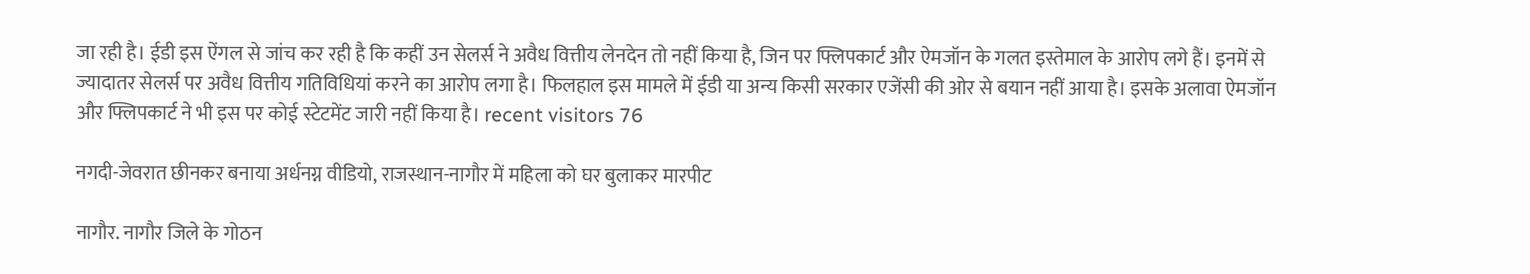जा रही है। ईडी इस ऐंगल से जांच कर रही है कि कहीं उन सेलर्स ने अवैध वित्तीय लेनदेन तो नहीं किया है, जिन पर फ्लिपकार्ट और ऐमजॉन के गलत इस्तेमाल के आरोप लगे हैं। इनमें से ज्यादातर सेलर्स पर अवैध वित्तीय गतिविधियां करने का आरोप लगा है। फिलहाल इस मामले में ईडी या अन्य किसी सरकार एजेंसी की ओर से बयान नहीं आया है। इसके अलावा ऐमजॉन और फ्लिपकार्ट ने भी इस पर कोई स्टेटमेंट जारी नहीं किया है। recent visitors 76

नगदी-जेवरात छीनकर बनाया अर्धनग्न वीडियो, राजस्थान-नागौर में महिला को घर बुलाकर मारपीट

नागौर. नागौर जिले के गोठन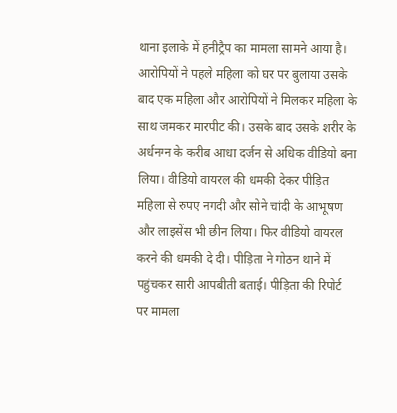थाना इलाके में हनीट्रैप का मामला सामने आया है। आरोपियों ने पहले महिला को घर पर बुलाया उसके बाद एक महिला और आरोपियों ने मिलकर महिला के साथ जमकर मारपीट की। उसके बाद उसके शरीर के अर्धनग्न के करीब आधा दर्जन से अधिक वीडियो बना लिया। वीडियो वायरल की धमकी देकर पीड़ित महिला से रुपए नगदी और सोने चांदी के आभूषण और लाइसेंस भी छीन लिया। फिर वीडियो वायरल करने की धमकी दे दी। पीड़िता ने गोठन थाने में पहुंचकर सारी आपबीती बताई। पीड़िता की रिपोर्ट पर मामला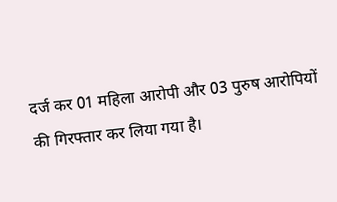दर्ज कर 01 महिला आरोपी और 03 पुरुष आरोपियों की गिरफ्तार कर लिया गया है।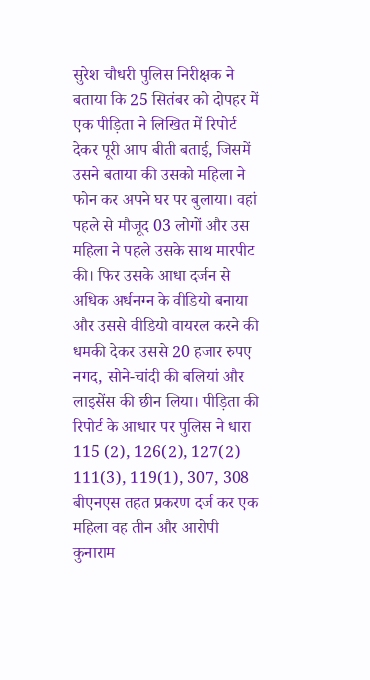सुरेश चौधरी पुलिस निरीक्षक ने बताया कि 25 सितंबर को दोपहर में एक पीड़िता ने लिखित में रिपोर्ट देकर पूरी आप बीती बताई, जिसमें उसने बताया की उसको महिला ने फोन कर अपने घर पर बुलाया। वहां पहले से मौजूद 03 लोगों और उस महिला ने पहले उसके साथ मारपीट की। फिर उसके आधा दर्जन से अधिक अर्धनग्न के वीडियो बनाया और उससे वीडियो वायरल करने की धमकी देकर उससे 20 हजार रुपए नगद, सोने-चांदी की बलियां और लाइसेंस की छीन लिया। पीड़िता की रिपोर्ट के आधार पर पुलिस ने धारा 115 (2), 126(2), 127(2) 111(3), 119(1), 307, 308 बीएनएस तहत प्रकरण दर्ज कर एक महिला वह तीन और आरोपी कुनाराम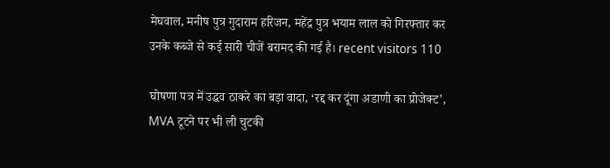मेघवाल, मनीष पुत्र गुदाराम हरिजन, महेंद्र पुत्र भयाम लाल को गिरफ्तार कर उनके कब्जे से कई सारी चीजें बरामद की गई है। recent visitors 110

घोषणा पत्र में उद्धव ठाकरे का बड़ा वादा, ‘रद्द कर दूंगा अडाणी का प्रोजेक्ट’, MVA टूटने पर भी ली चुटकी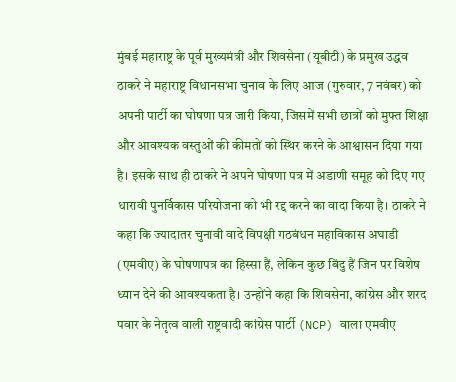मुंबई महाराष्ट्र के पूर्व मुख्यमंत्री और शिवसेना (यूबीटी) के प्रमुख उद्धव ठाकरे ने महाराष्ट्र विधानसभा चुनाव के लिए आज (गुरुवार, 7 नवंबर) को अपनी पार्टी का घोषणा पत्र जारी किया, जिसमें सभी छात्रों को मुफ्त शिक्षा और आवश्यक वस्तुओं की कीमतों को स्थिर करने के आश्वासन दिया गया है। इसके साथ ही ठाकरे ने अपने घोषणा पत्र में अडाणी समूह को दिए गए धारावी पुनर्विकास परियोजना को भी रद्द करने का वादा किया है। ठाकरे ने कहा कि ज्यादातर चुनावी वादे विपक्षी गठबंधन महाविकास अघाडी (एमवीए) के घोषणापत्र का हिस्सा हैं, लेकिन कुछ बिंदु हैं जिन पर विशेष ध्यान देने की आवश्यकता है। उन्होंने कहा कि शिवसेना, कांग्रेस और शरद पवार के नेतृत्व वाली राष्ट्रवादी कांग्रेस पार्टी (NCP) वाला एमवीए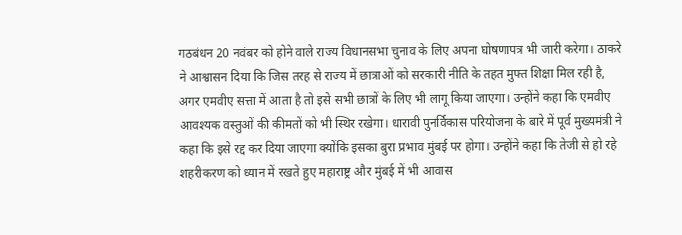गठबंधन 20 नवंबर को होने वाले राज्य विधानसभा चुनाव के लिए अपना घोषणापत्र भी जारी करेगा। ठाकरे ने आश्वासन दिया कि जिस तरह से राज्य में छात्राओं को सरकारी नीति के तहत मुफ्त शिक्षा मिल रही है, अगर एमवीए सत्ता में आता है तो इसे सभी छात्रों के लिए भी लागू किया जाएगा। उन्होंने कहा कि एमवीए आवश्यक वस्तुओं की कीमतों को भी स्थिर रखेगा। धारावी पुनर्विकास परियोजना के बारे में पूर्व मुख्यमंत्री ने कहा कि इसे रद्द कर दिया जाएगा क्योंकि इसका बुरा प्रभाव मुंबई पर होगा। उन्होंने कहा कि तेजी से हो रहे शहरीकरण को ध्यान में रखते हुए महाराष्ट्र और मुंबई में भी आवास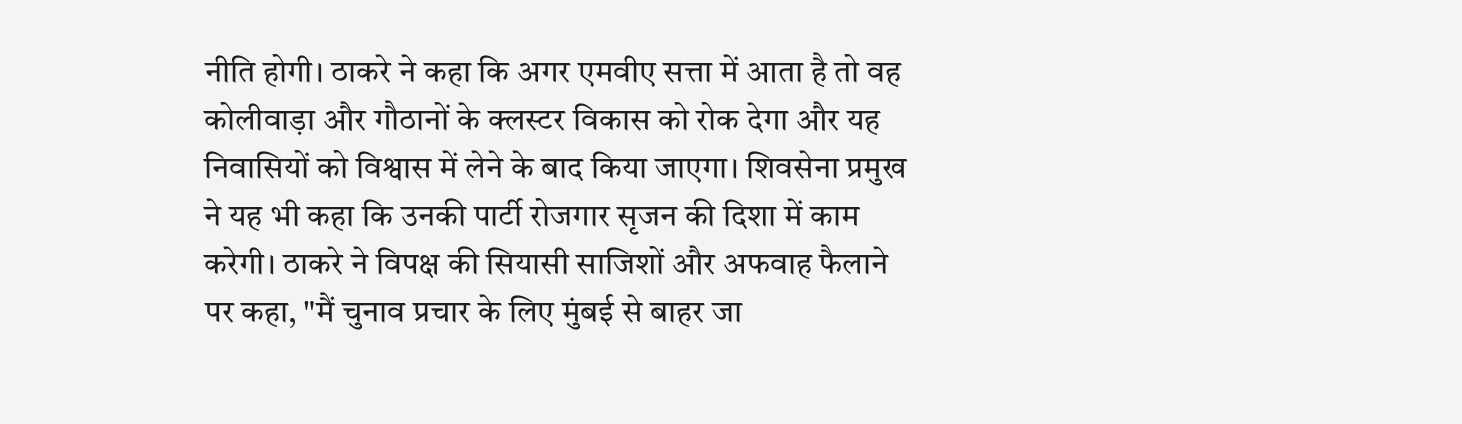नीति होगी। ठाकरे ने कहा कि अगर एमवीए सत्ता में आता है तो वह कोलीवाड़ा और गौठानों के क्लस्टर विकास को रोक देगा और यह निवासियों को विश्वास में लेने के बाद किया जाएगा। शिवसेना प्रमुख ने यह भी कहा कि उनकी पार्टी रोजगार सृजन की दिशा में काम करेगी। ठाकरे ने विपक्ष की सियासी साजिशों और अफवाह फैलाने पर कहा, "मैं चुनाव प्रचार के लिए मुंबई से बाहर जा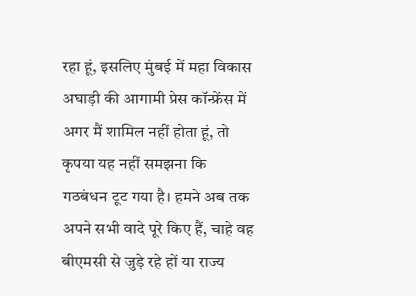रहा हूं, इसलिए मुंबई में महा विकास अघाड़ी की आगामी प्रेस कॉन्फ्रेंस में अगर मैं शामिल नहीं होता हूं, तो कृपया यह नहीं समझना कि गठबंधन टूट गया है। हमने अब तक अपने सभी वादे पूरे किए हैं, चाहे वह बीएमसी से जुड़े रहे हों या राज्य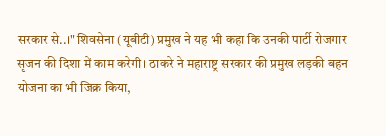सरकार से..।" शिवसेना (यूबीटी) प्रमुख ने यह भी कहा कि उनकी पार्टी रोजगार सृजन की दिशा में काम करेगी। ठाकरे ने महाराष्ट्र सरकार की प्रमुख लड़की बहन योजना का भी जिक्र किया,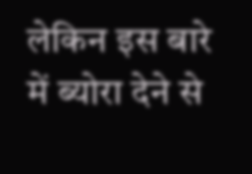लेकिन इस बारे में ब्योरा देने से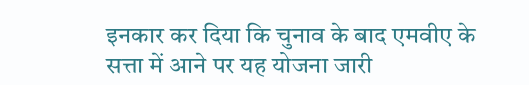इनकार कर दिया कि चुनाव के बाद एमवीए के सत्ता में आने पर यह योजना जारी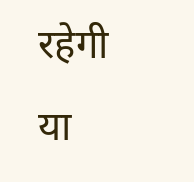रहेगी या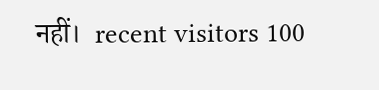नहीं।  recent visitors 100